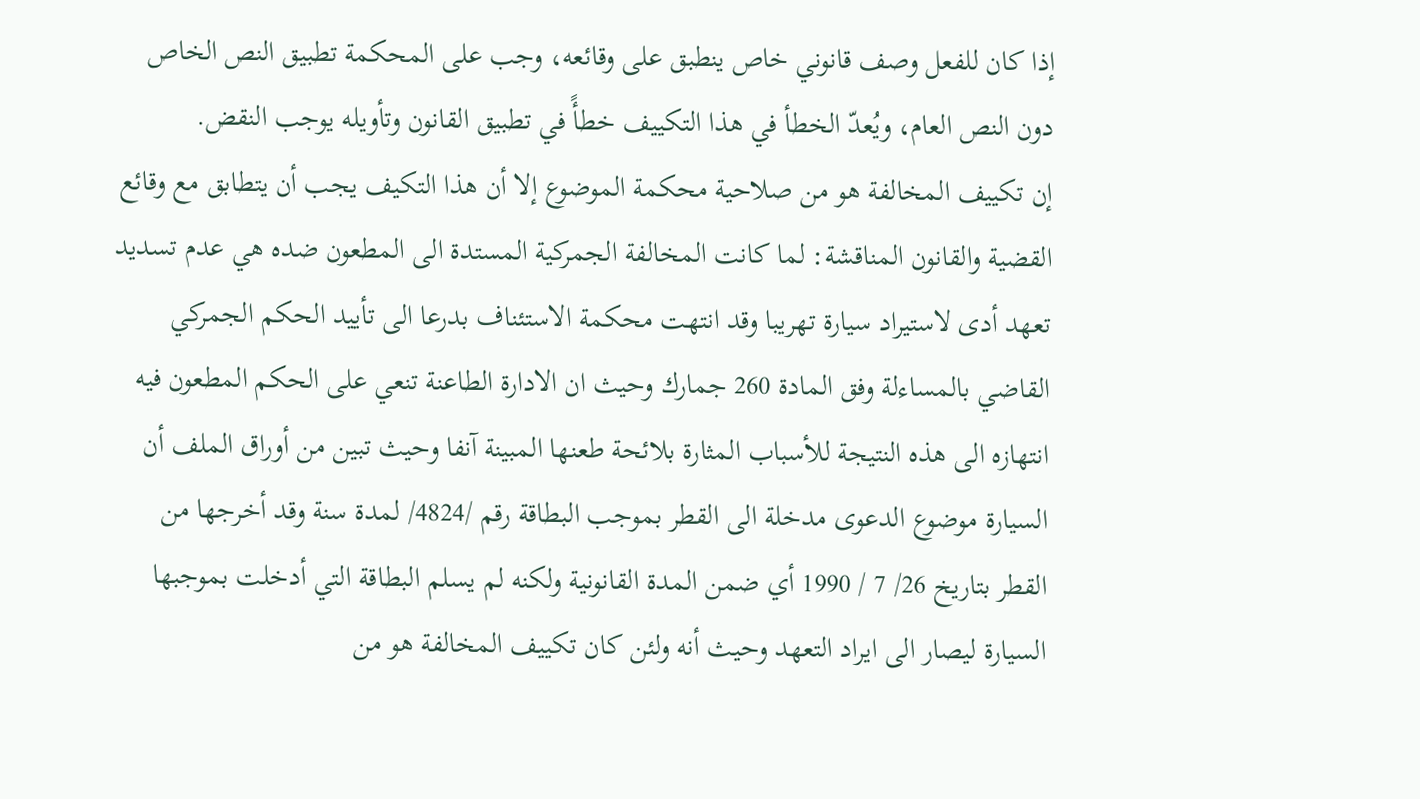إذا كان للفعل وصف قانوني خاص ينطبق على وقائعه، وجب على المحكمة تطبيق النص الخاص دون النص العام، ويُعدّ الخطأ في هذا التكييف خطأً في تطبيق القانون وتأويله يوجب النقض.
إن تكييف المخالفة هو من صلاحية محكمة الموضوع إلا أن هذا التكيف يجب أن يتطابق مع وقائع القضية والقانون المناقشة: لما كانت المخالفة الجمركية المستدة الى المطعون ضده هي عدم تسديد تعهد أدى لاستيراد سيارة تهريبا وقد انتهت محكمة الاستئناف بدرعا الى تأييد الحكم الجمركي القاضي بالمساءلة وفق المادة 260 جمارك وحيث ان الادارة الطاعنة تنعي على الحكم المطعون فيه انتهازه الى هذه النتيجة للأسباب المثارة بلائحة طعنها المبينة آنفا وحيث تبين من أوراق الملف أن السيارة موضوع الدعوى مدخلة الى القطر بموجب البطاقة رقم /4824/ لمدة سنة وقد أخرجها من القطر بتاريخ 26/ 7 / 1990 أي ضمن المدة القانونية ولكنه لم يسلم البطاقة التي أدخلت بموجبها السيارة ليصار الى ايراد التعهد وحيث أنه ولئن كان تكييف المخالفة هو من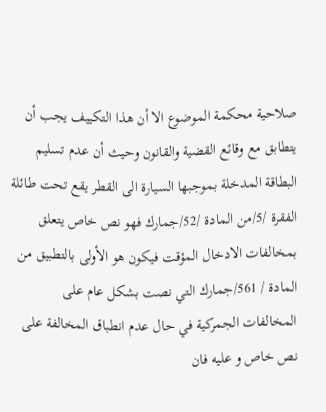صلاحية محكمة الموضوع الا أن هذا التكييف يجب أن يتطابق مع وقائع القضية والقانون وحيث أن عدم تسليم البطاقة المدخلة بموجبها السيارة الى القطر يقع تحت طائلة الفقرة /5/من المادة /52/جمارك فهو نص خاص يتعلق بمخالفات الادخال المؤقت فيكون هو الأولى بالتطبيق من المادة / 561/جمارك التي نصت بشكل عام على المخالفات الجمركية في حال عدم انطباق المخالفة على نص خاص و عليه فان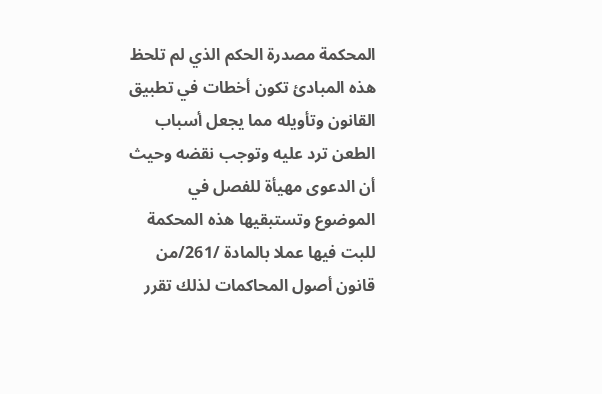المحكمة مصدرة الحكم الذي لم تلحظ هذه المبادئ تكون أخطات في تطبيق القانون وتأويله مما يجعل أسباب الطعن ترد عليه وتوجب نقضه وحيث أن الدعوى مهيأة للفصل في الموضوع وتستبقيها هذه المحكمة للبت فيها عملا بالمادة /261/من قانون أصول المحاكمات لذلك تقرر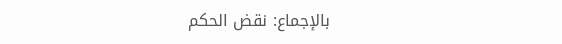بالإجماع: نقض الحكم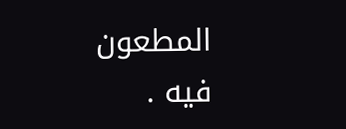المطعون فيه .